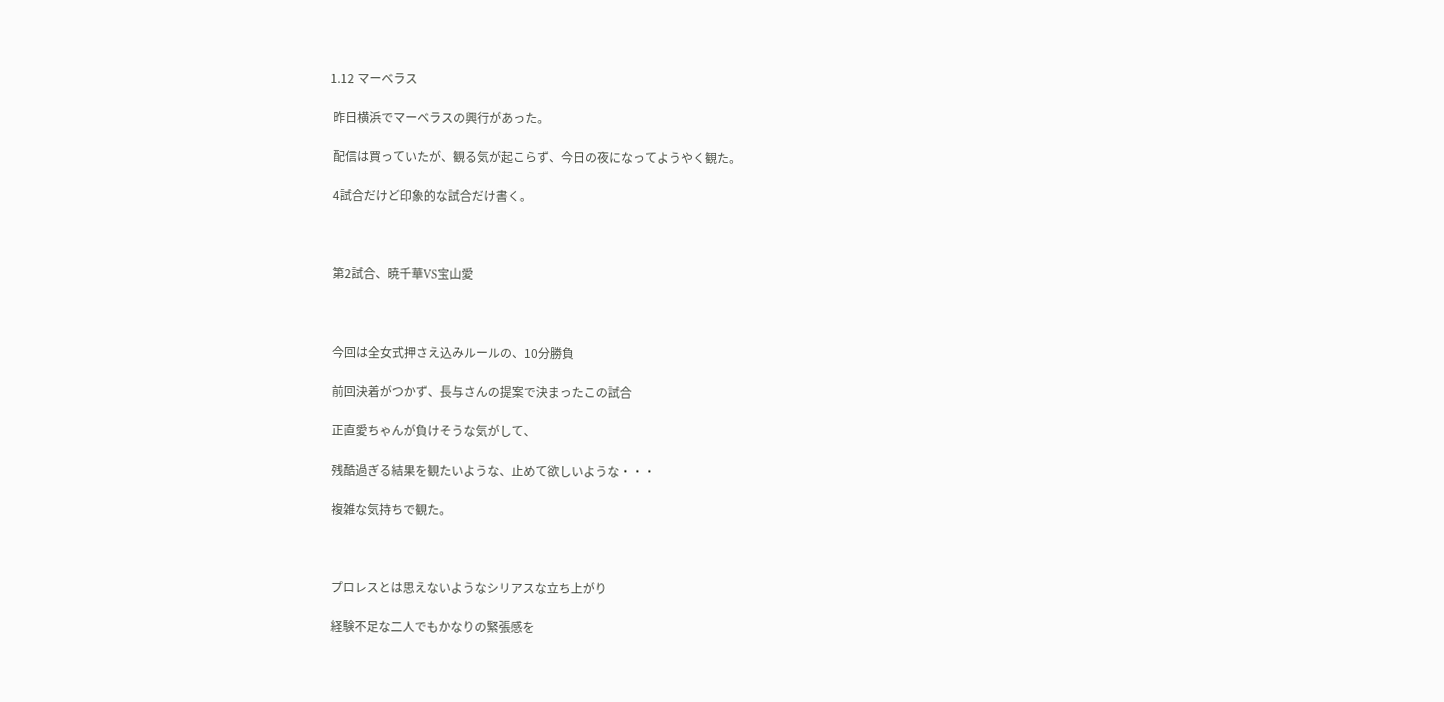1.12 マーベラス

 昨日横浜でマーベラスの興行があった。

 配信は買っていたが、観る気が起こらず、今日の夜になってようやく観た。

 4試合だけど印象的な試合だけ書く。



 第2試合、暁千華VS宝山愛



 今回は全女式押さえ込みルールの、10分勝負

 前回決着がつかず、長与さんの提案で決まったこの試合

 正直愛ちゃんが負けそうな気がして、

 残酷過ぎる結果を観たいような、止めて欲しいような・・・

 複雑な気持ちで観た。



 プロレスとは思えないようなシリアスな立ち上がり

 経験不足な二人でもかなりの緊張感を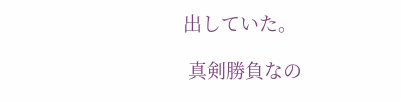出していた。

 真剣勝負なの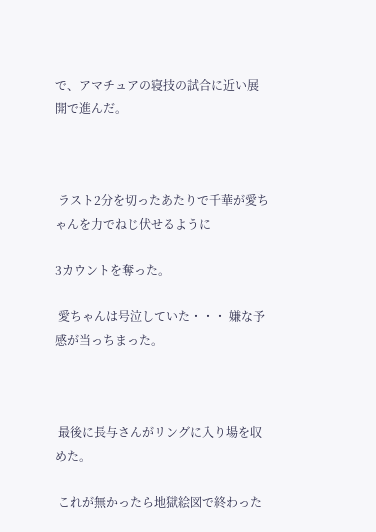で、アマチュアの寝技の試合に近い展開で進んだ。



 ラスト2分を切ったあたりで千華が愛ちゃんを力でねじ伏せるように

3カウントを奪った。

 愛ちゃんは号泣していた・・・ 嫌な予感が当っちまった。



 最後に長与さんがリングに入り場を収めた。

 これが無かったら地獄絵図で終わった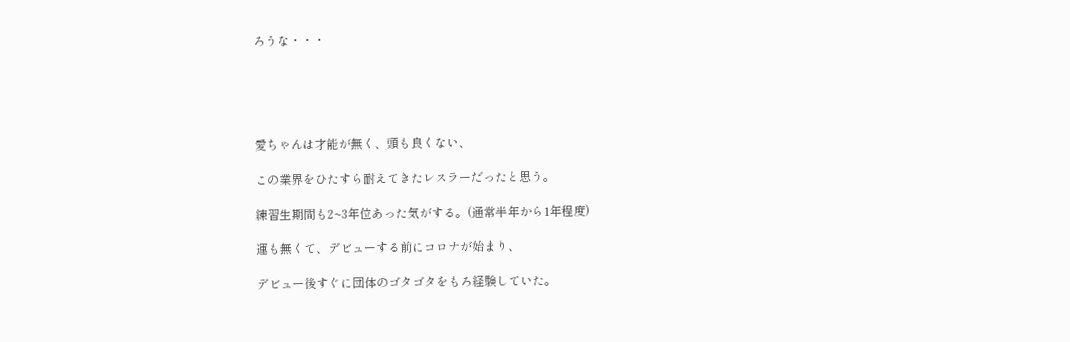ろうな・・・





愛ちゃんは才能が無く、頭も良くない、

この業界をひたすら耐えてきたレスラーだったと思う。

練習生期間も2~3年位あった気がする。(通常半年から1年程度)

運も無くて、デビューする前にコロナが始まり、

デビュー後すぐに団体のゴタゴタをもろ経験していた。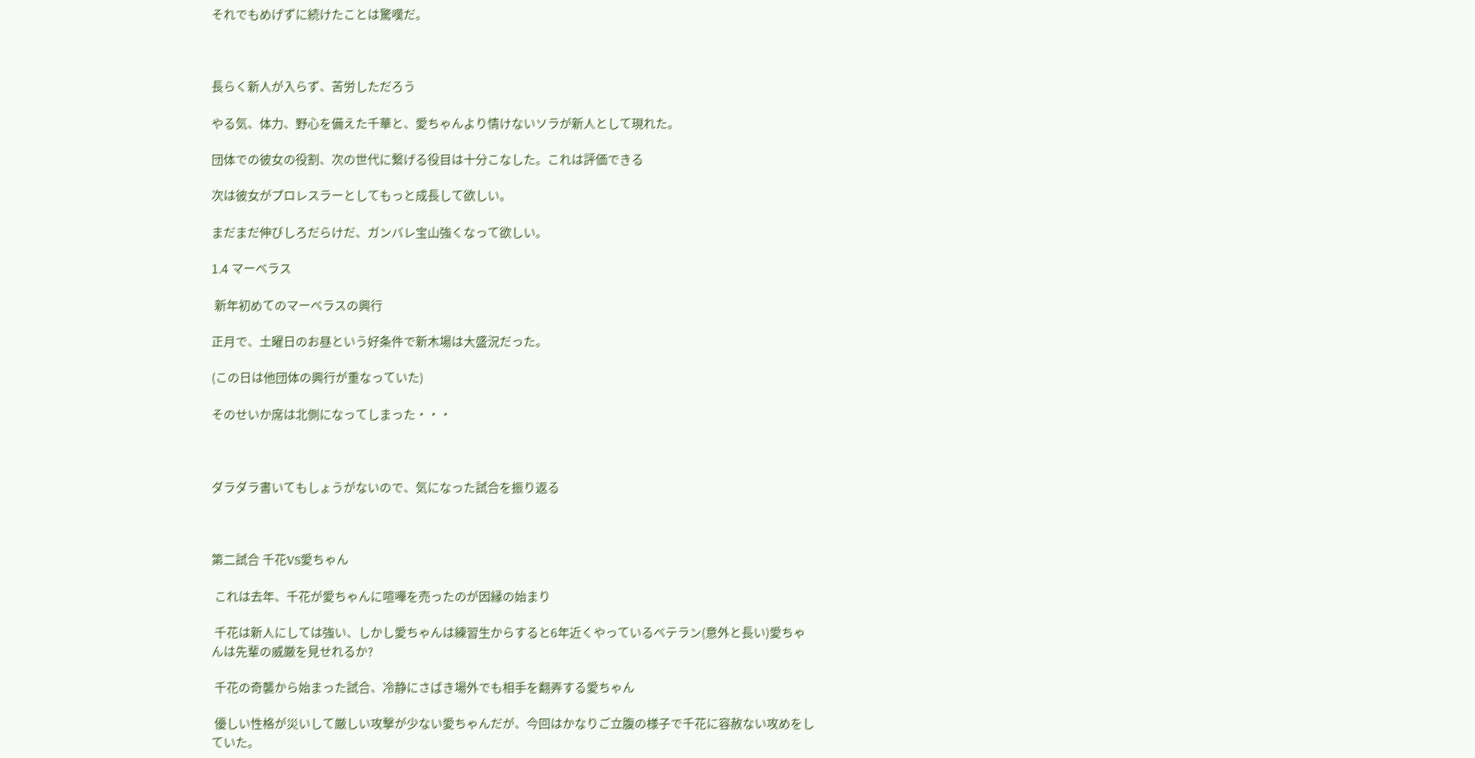それでもめげずに続けたことは驚嘆だ。



長らく新人が入らず、苦労しただろう

やる気、体力、野心を備えた千華と、愛ちゃんより情けないソラが新人として現れた。

団体での彼女の役割、次の世代に繋げる役目は十分こなした。これは評価できる

次は彼女がプロレスラーとしてもっと成長して欲しい。

まだまだ伸びしろだらけだ、ガンバレ宝山強くなって欲しい。

1.4 マーベラス

 新年初めてのマーベラスの興行

正月で、土曜日のお昼という好条件で新木場は大盛況だった。

(この日は他団体の興行が重なっていた)

そのせいか席は北側になってしまった・・・



ダラダラ書いてもしょうがないので、気になった試合を振り返る



第二試合 千花VS愛ちゃん

 これは去年、千花が愛ちゃんに喧嘩を売ったのが因縁の始まり

 千花は新人にしては強い、しかし愛ちゃんは練習生からすると6年近くやっているベテラン(意外と長い)愛ちゃんは先輩の威厳を見せれるか?

 千花の奇襲から始まった試合、冷静にさばき場外でも相手を翻弄する愛ちゃん

 優しい性格が災いして厳しい攻撃が少ない愛ちゃんだが、今回はかなりご立腹の様子で千花に容赦ない攻めをしていた。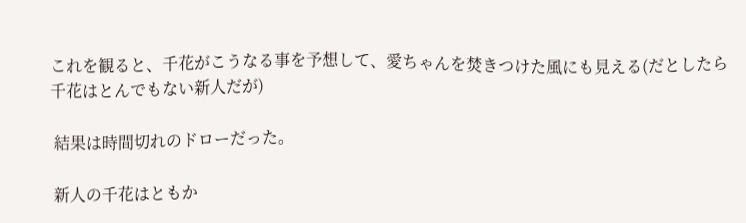これを観ると、千花がこうなる事を予想して、愛ちゃんを焚きつけた風にも見える(だとしたら千花はとんでもない新人だが)

 結果は時間切れのドローだった。

 新人の千花はともか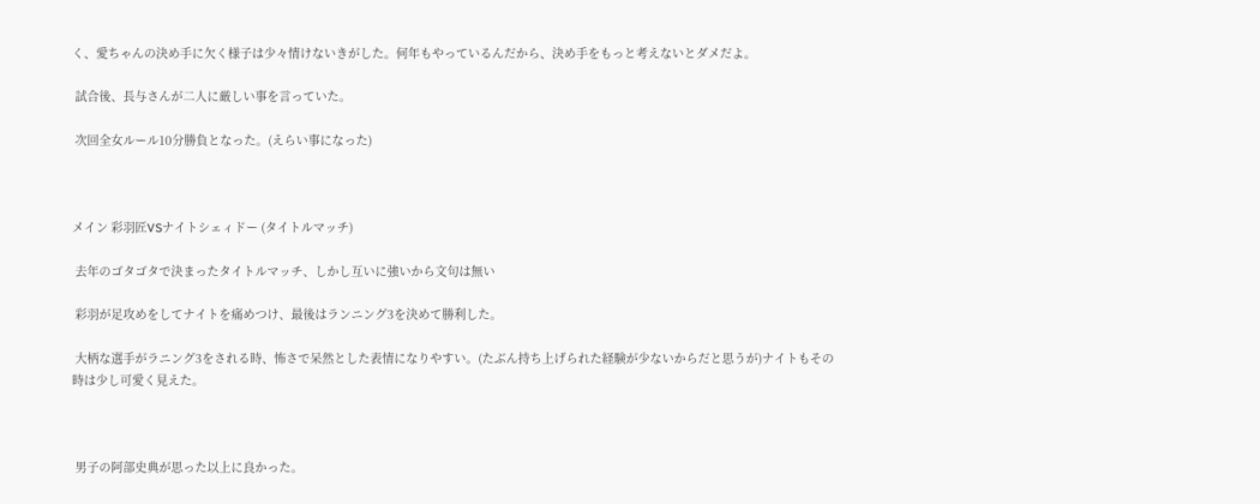く、愛ちゃんの決め手に欠く様子は少々情けないきがした。何年もやっているんだから、決め手をもっと考えないとダメだよ。

 試合後、長与さんが二人に厳しい事を言っていた。

 次回全女ルール10分勝負となった。(えらい事になった)



メイン 彩羽匠VSナイトシェィドー (タイトルマッチ)

 去年のゴタゴタで決まったタイトルマッチ、しかし互いに強いから文句は無い

 彩羽が足攻めをしてナイトを痛めつけ、最後はランニング3を決めて勝利した。

 大柄な選手がラニング3をされる時、怖さで呆然とした表情になりやすい。(たぶん持ち上げられた経験が少ないからだと思うが)ナイトもその時は少し可愛く見えた。



 男子の阿部史典が思った以上に良かった。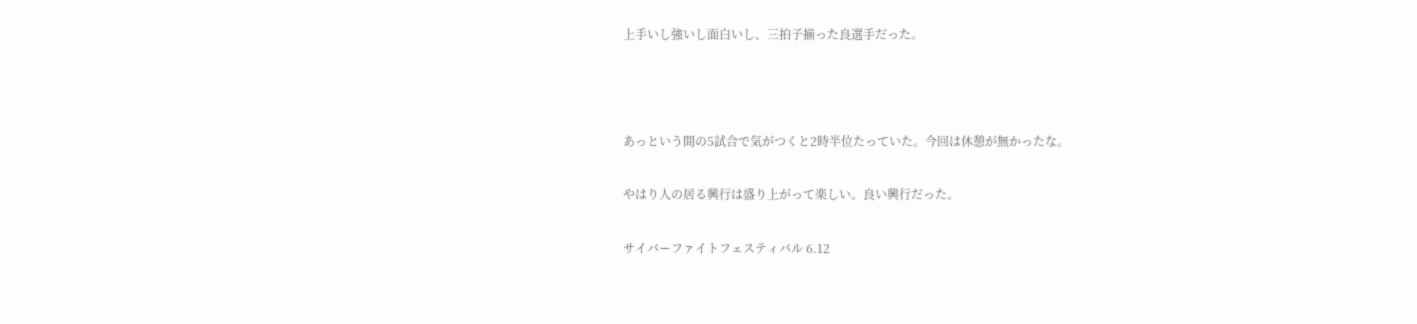上手いし強いし面白いし、三拍子揃った良選手だった。



あっという間の5試合で気がつくと2時半位たっていた。今回は休憩が無かったな。

やはり人の居る興行は盛り上がって楽しい。良い興行だった。

サイバーファイトフェスティバル 6.12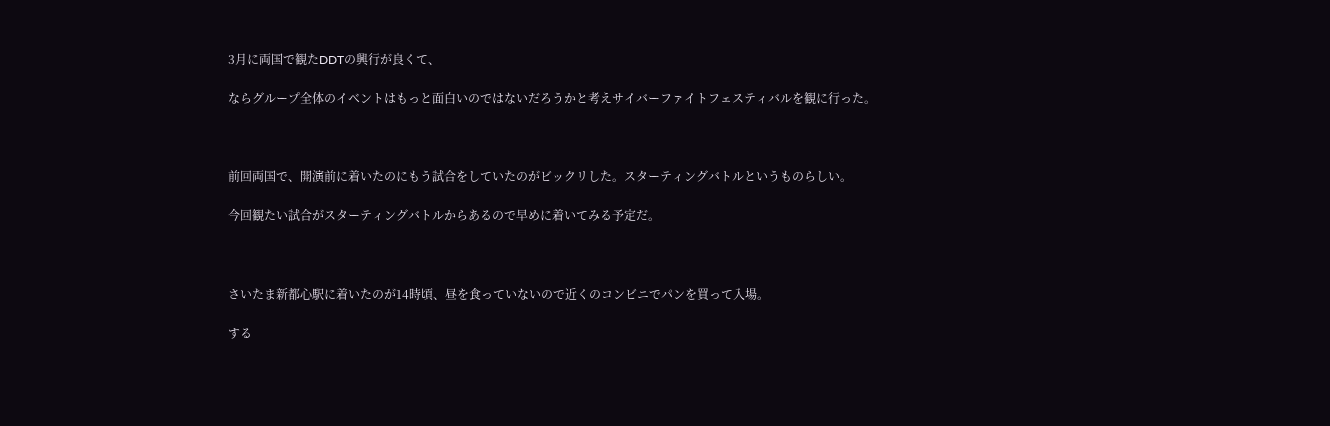3月に両国で観たDDTの興行が良くて、

ならグループ全体のイベントはもっと面白いのではないだろうかと考えサイバーファイトフェスティバルを観に行った。



前回両国で、開演前に着いたのにもう試合をしていたのがビックリした。スターティングバトルというものらしい。

今回観たい試合がスターティングバトルからあるので早めに着いてみる予定だ。



さいたま新都心駅に着いたのが14時頃、昼を食っていないので近くのコンビニでパンを買って入場。

する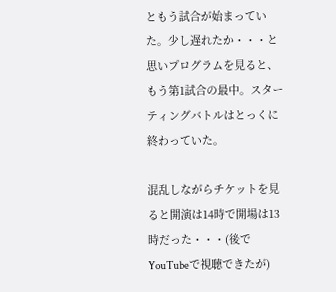ともう試合が始まっていた。少し遅れたか・・・と思いプログラムを見ると、もう第1試合の最中。スターティングバトルはとっくに終わっていた。

混乱しながらチケットを見ると開演は14時で開場は13時だった・・・(後でYouTubeで視聴できたが)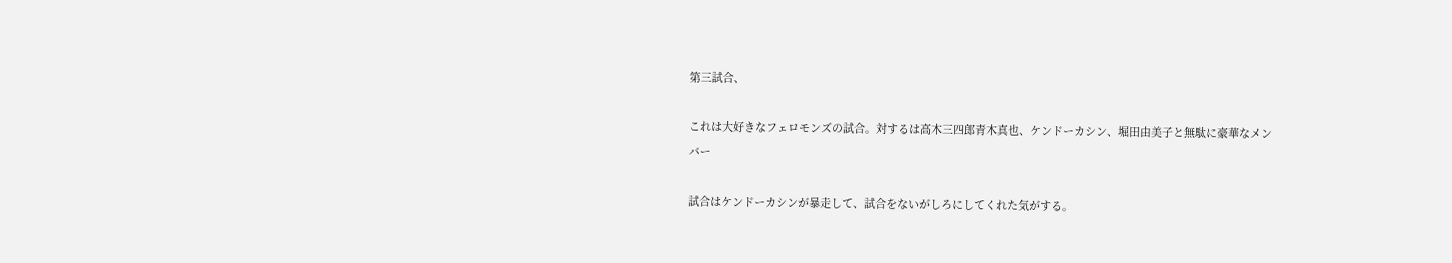第三試合、

これは大好きなフェロモンズの試合。対するは高木三四郎青木真也、ケンドーカシン、堀田由美子と無駄に豪華なメンバー

試合はケンドーカシンが暴走して、試合をないがしろにしてくれた気がする。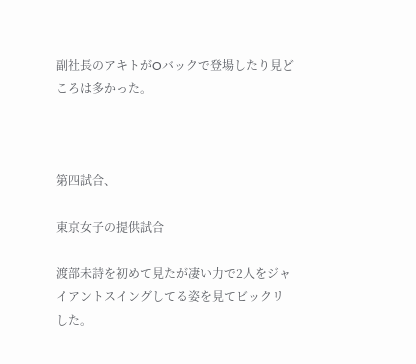副社長のアキトがOバックで登場したり見どころは多かった。



第四試合、

東京女子の提供試合

渡部未詩を初めて見たが凄い力で2人をジャイアントスイングしてる姿を見てビックリした。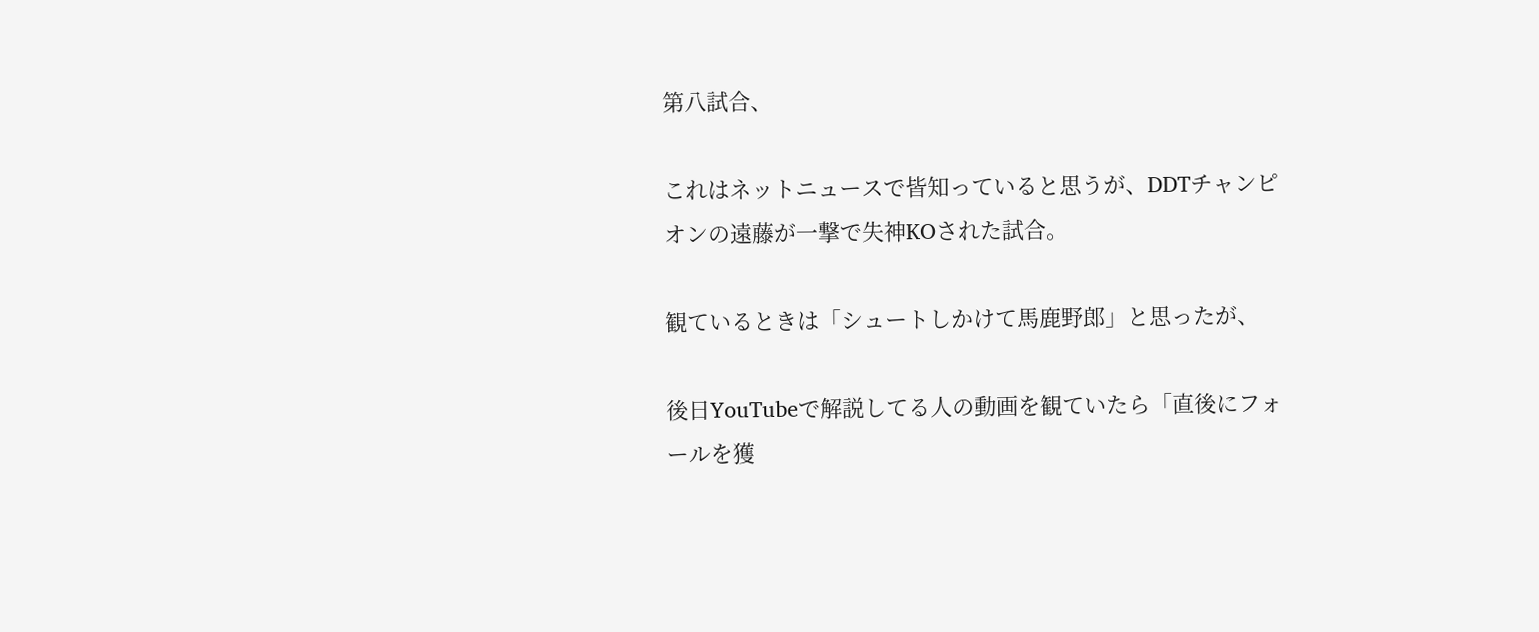第八試合、

これはネットニュースで皆知っていると思うが、DDTチャンピオンの遠藤が一撃で失神KOされた試合。

観ているときは「シュートしかけて馬鹿野郎」と思ったが、

後日YouTubeで解説してる人の動画を観ていたら「直後にフォールを獲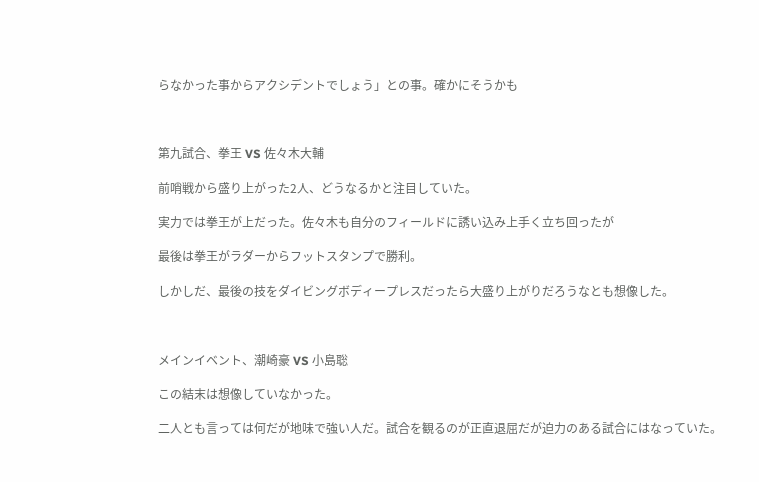らなかった事からアクシデントでしょう」との事。確かにそうかも



第九試合、拳王 VS 佐々木大輔

前哨戦から盛り上がった2人、どうなるかと注目していた。

実力では拳王が上だった。佐々木も自分のフィールドに誘い込み上手く立ち回ったが

最後は拳王がラダーからフットスタンプで勝利。

しかしだ、最後の技をダイビングボディープレスだったら大盛り上がりだろうなとも想像した。



メインイベント、潮崎豪 VS 小島聡

この結末は想像していなかった。

二人とも言っては何だが地味で強い人だ。試合を観るのが正直退屈だが迫力のある試合にはなっていた。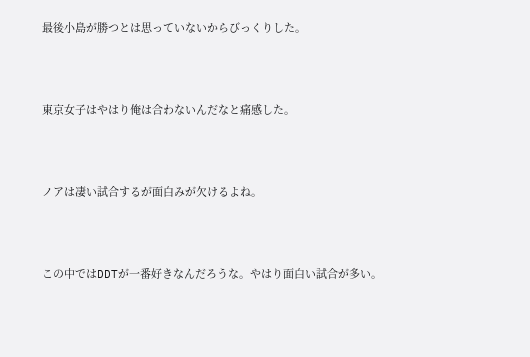最後小島が勝つとは思っていないからびっくりした。



東京女子はやはり俺は合わないんだなと痛感した。



ノアは凄い試合するが面白みが欠けるよね。



この中ではDDTが一番好きなんだろうな。やはり面白い試合が多い。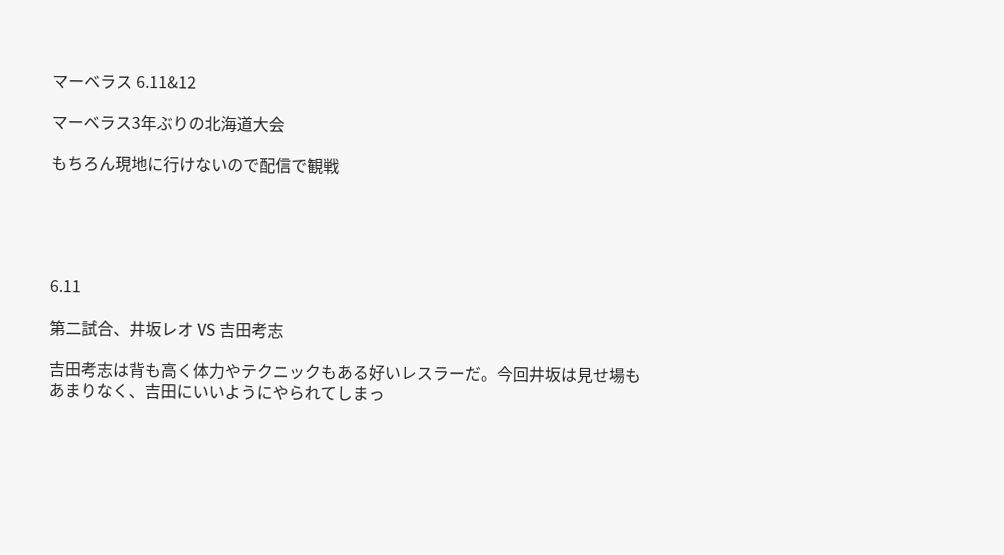マーベラス 6.11&12

マーベラス3年ぶりの北海道大会

もちろん現地に行けないので配信で観戦





6.11

第二試合、井坂レオ VS 吉田考志

吉田考志は背も高く体力やテクニックもある好いレスラーだ。今回井坂は見せ場もあまりなく、吉田にいいようにやられてしまっ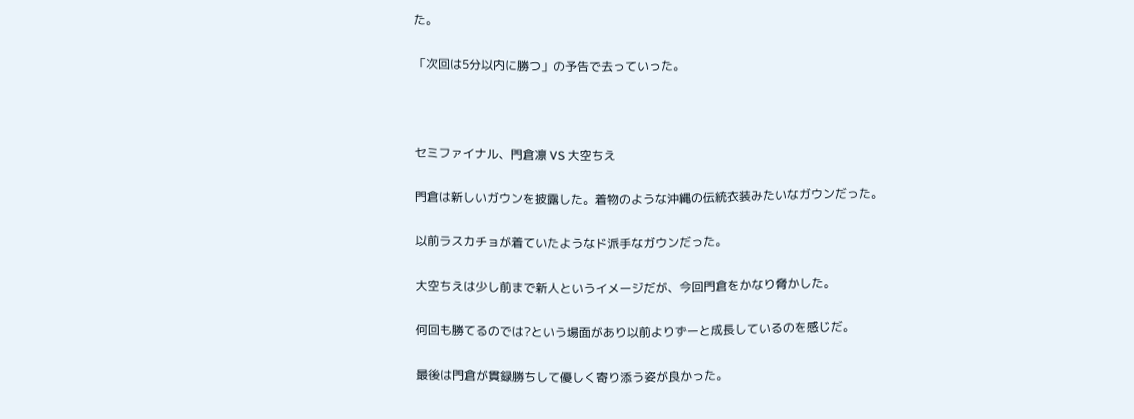た。

「次回は5分以内に勝つ」の予告で去っていった。



セミファイナル、門倉凛 VS 大空ちえ

門倉は新しいガウンを披露した。着物のような沖縄の伝統衣装みたいなガウンだった。

以前ラスカチョが着ていたようなド派手なガウンだった。

大空ちえは少し前まで新人というイメージだが、今回門倉をかなり脅かした。

何回も勝てるのでは?という場面があり以前よりずーと成長しているのを感じだ。

最後は門倉が貫録勝ちして優しく寄り添う姿が良かった。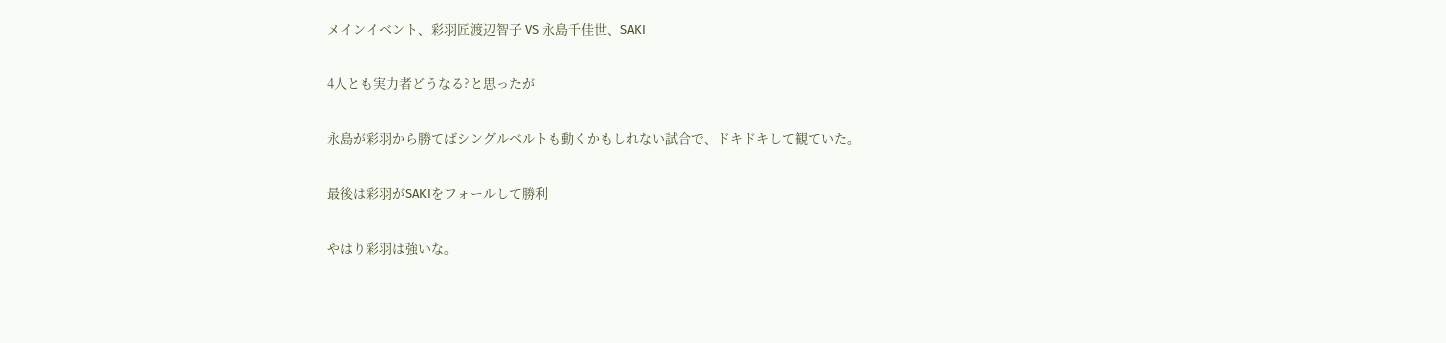メインイベント、彩羽匠渡辺智子 VS 永島千佳世、SAKI

4人とも実力者どうなる?と思ったが

永島が彩羽から勝てばシングルベルトも動くかもしれない試合で、ドキドキして観ていた。

最後は彩羽がSAKIをフォールして勝利

やはり彩羽は強いな。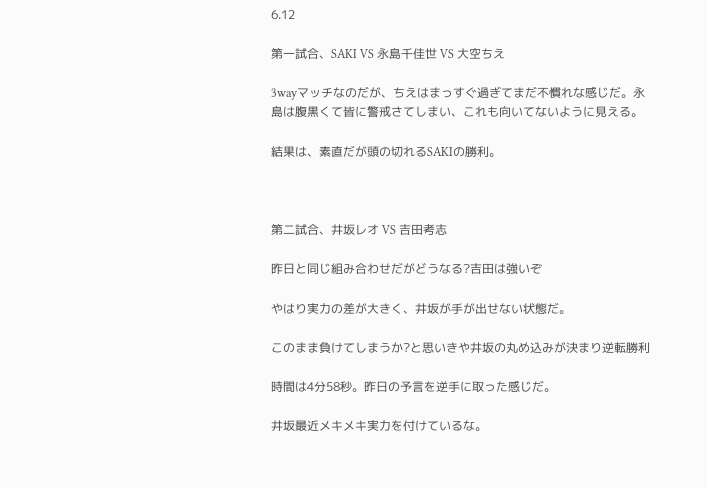6.12

第一試合、SAKI VS 永島千佳世 VS 大空ちえ

3wayマッチなのだが、ちえはまっすぐ過ぎてまだ不慣れな感じだ。永島は腹黒くて皆に警戒さてしまい、これも向いてないように見える。

結果は、素直だが頭の切れるSAKIの勝利。



第二試合、井坂レオ VS 吉田考志

昨日と同じ組み合わせだがどうなる?吉田は強いぞ

やはり実力の差が大きく、井坂が手が出せない状態だ。

このまま負けてしまうか?と思いきや井坂の丸め込みが決まり逆転勝利

時間は4分58秒。昨日の予言を逆手に取った感じだ。

井坂最近メキメキ実力を付けているな。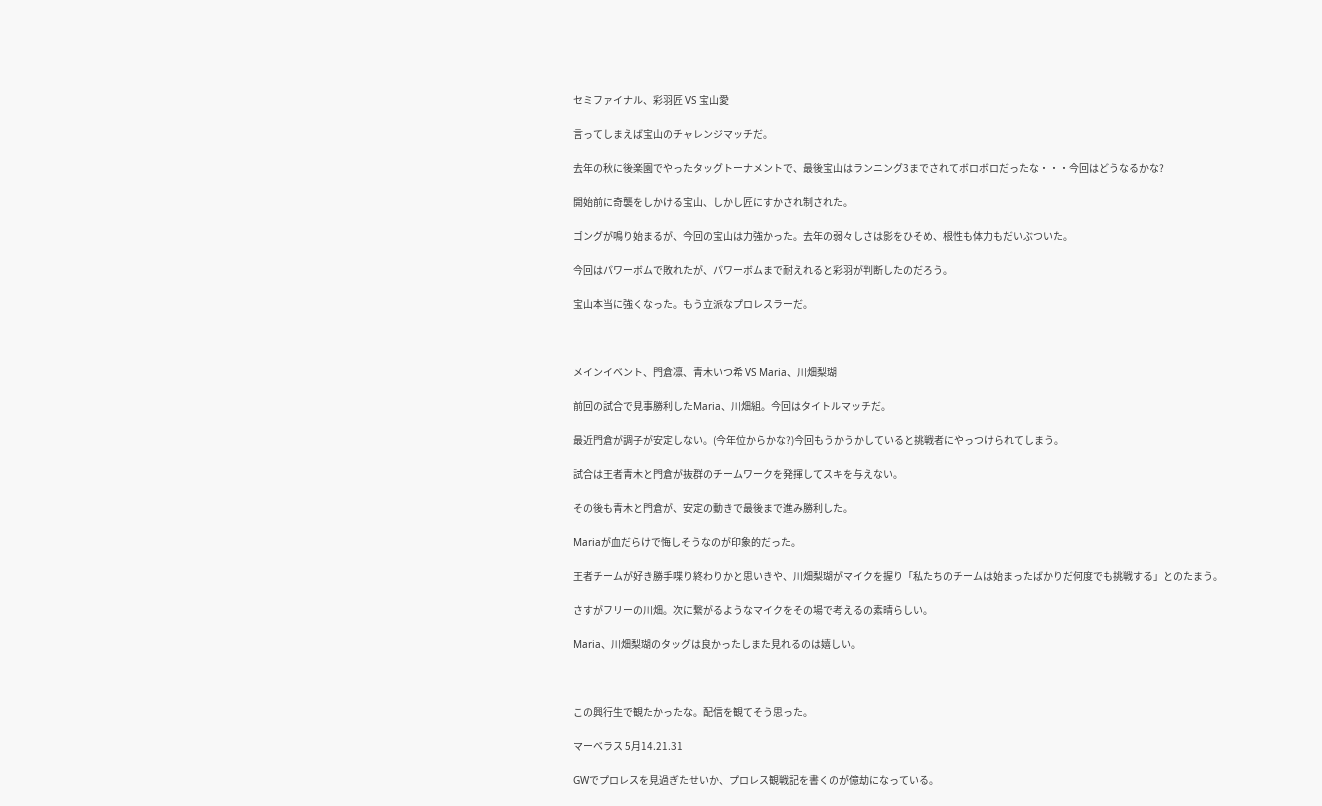セミファイナル、彩羽匠 VS 宝山愛

言ってしまえば宝山のチャレンジマッチだ。

去年の秋に後楽園でやったタッグトーナメントで、最後宝山はランニング3までされてボロボロだったな・・・今回はどうなるかな?

開始前に奇襲をしかける宝山、しかし匠にすかされ制された。

ゴングが鳴り始まるが、今回の宝山は力強かった。去年の弱々しさは影をひそめ、根性も体力もだいぶついた。

今回はパワーボムで敗れたが、パワーボムまで耐えれると彩羽が判断したのだろう。

宝山本当に強くなった。もう立派なプロレスラーだ。



メインイベント、門倉凛、青木いつ希 VS Maria、川畑梨瑚

前回の試合で見事勝利したMaria、川畑組。今回はタイトルマッチだ。

最近門倉が調子が安定しない。(今年位からかな?)今回もうかうかしていると挑戦者にやっつけられてしまう。

試合は王者青木と門倉が抜群のチームワークを発揮してスキを与えない。

その後も青木と門倉が、安定の動きで最後まで進み勝利した。

Mariaが血だらけで悔しそうなのが印象的だった。

王者チームが好き勝手喋り終わりかと思いきや、川畑梨瑚がマイクを握り「私たちのチームは始まったばかりだ何度でも挑戦する」とのたまう。

さすがフリーの川畑。次に繋がるようなマイクをその場で考えるの素晴らしい。

Maria、川畑梨瑚のタッグは良かったしまた見れるのは嬉しい。



この興行生で観たかったな。配信を観てそう思った。

マーベラス 5月14.21.31

GWでプロレスを見過ぎたせいか、プロレス観戦記を書くのが億劫になっている。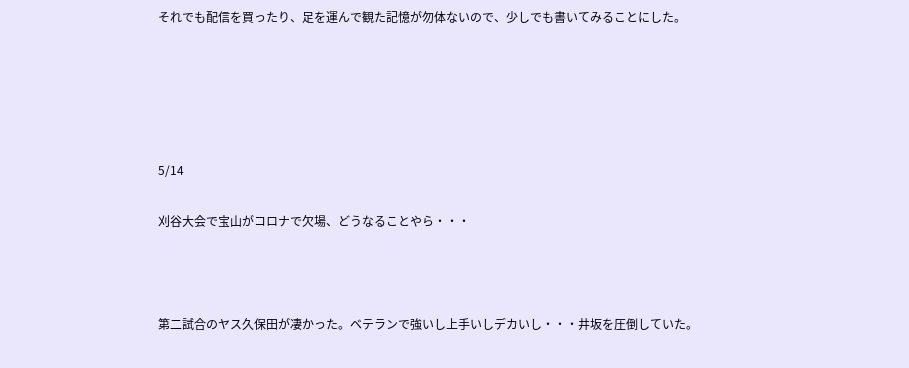それでも配信を買ったり、足を運んで観た記憶が勿体ないので、少しでも書いてみることにした。





5/14

刈谷大会で宝山がコロナで欠場、どうなることやら・・・



第二試合のヤス久保田が凄かった。ベテランで強いし上手いしデカいし・・・井坂を圧倒していた。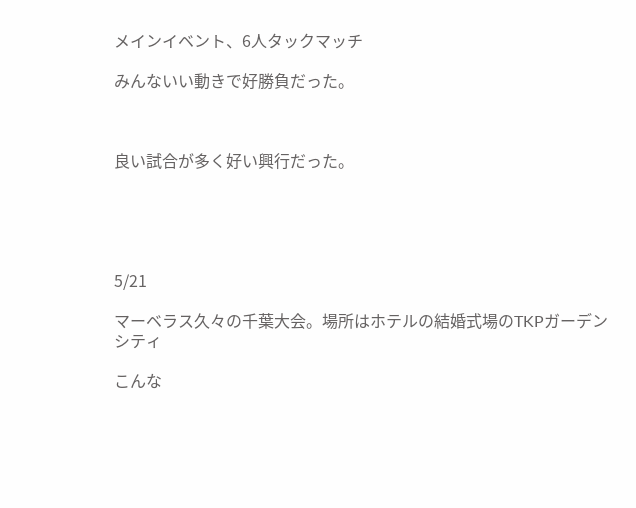メインイベント、6人タックマッチ

みんないい動きで好勝負だった。



良い試合が多く好い興行だった。





5/21

マーベラス久々の千葉大会。場所はホテルの結婚式場のTKPガーデンシティ

こんな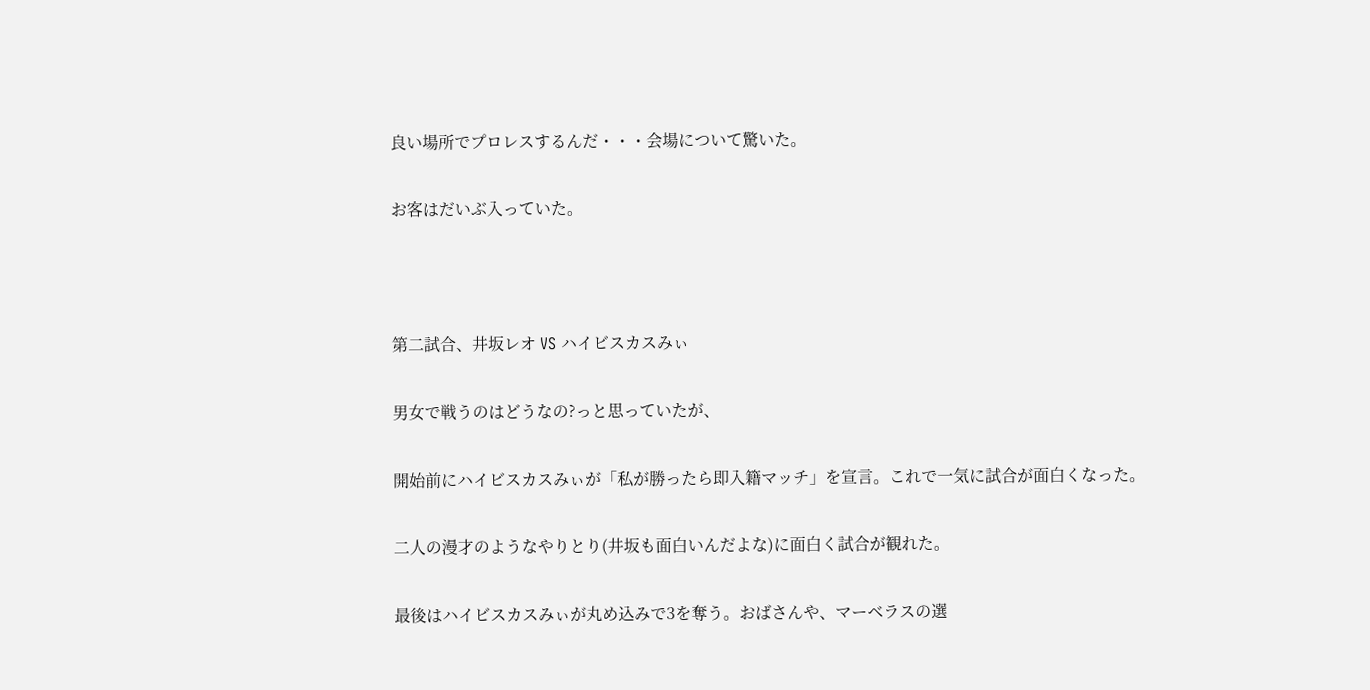良い場所でプロレスするんだ・・・会場について驚いた。

お客はだいぶ入っていた。



第二試合、井坂レオ VS ハイビスカスみぃ

男女で戦うのはどうなの?っと思っていたが、

開始前にハイビスカスみぃが「私が勝ったら即入籍マッチ」を宣言。これで一気に試合が面白くなった。

二人の漫才のようなやりとり(井坂も面白いんだよな)に面白く試合が観れた。

最後はハイビスカスみぃが丸め込みで3を奪う。おばさんや、マーベラスの選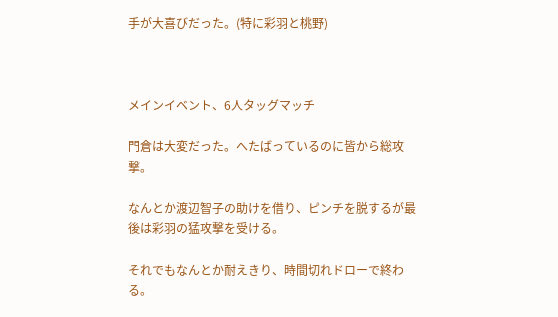手が大喜びだった。(特に彩羽と桃野)



メインイベント、6人タッグマッチ

門倉は大変だった。へたばっているのに皆から総攻撃。

なんとか渡辺智子の助けを借り、ピンチを脱するが最後は彩羽の猛攻撃を受ける。

それでもなんとか耐えきり、時間切れドローで終わる。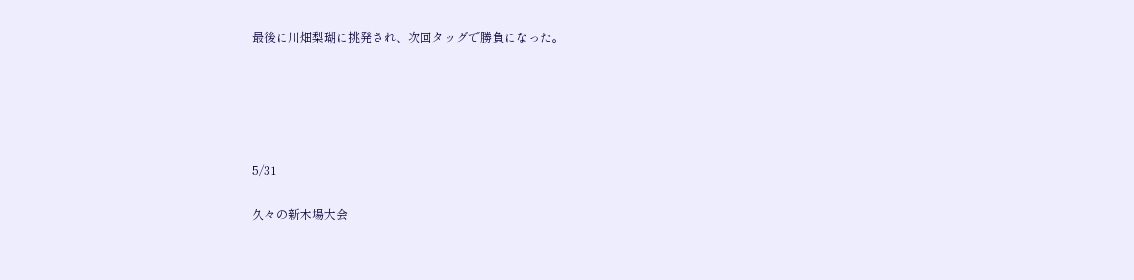最後に川畑梨瑚に挑発され、次回タッグで勝負になった。





5/31

久々の新木場大会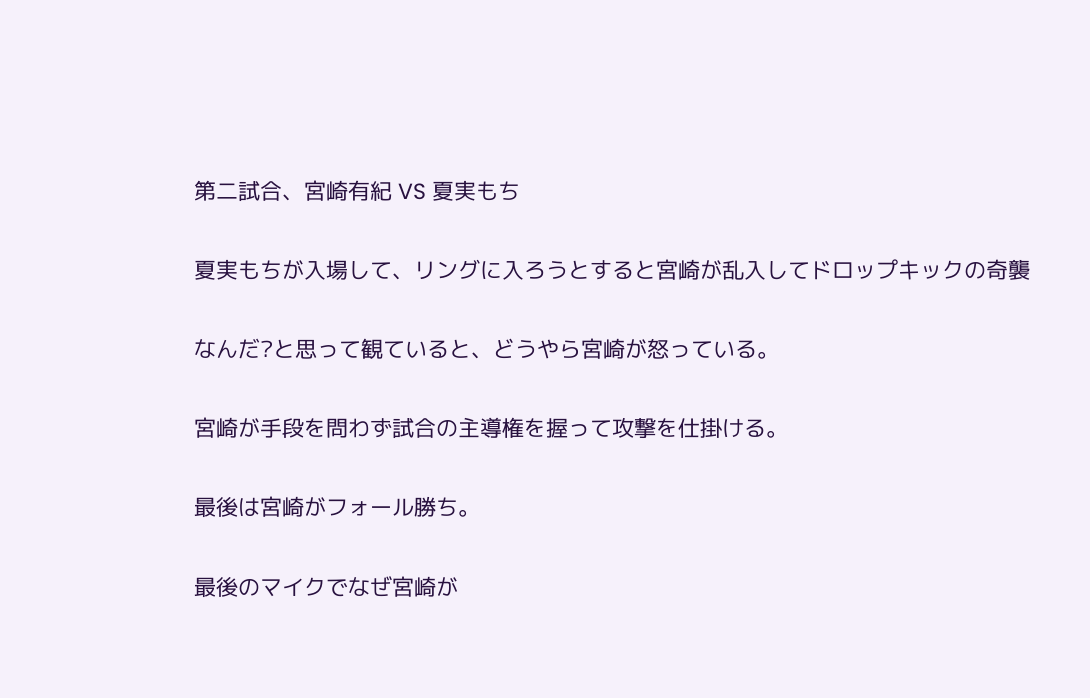第二試合、宮崎有紀 VS 夏実もち

夏実もちが入場して、リングに入ろうとすると宮崎が乱入してドロップキックの奇襲

なんだ?と思って観ていると、どうやら宮崎が怒っている。

宮崎が手段を問わず試合の主導権を握って攻撃を仕掛ける。

最後は宮崎がフォール勝ち。

最後のマイクでなぜ宮崎が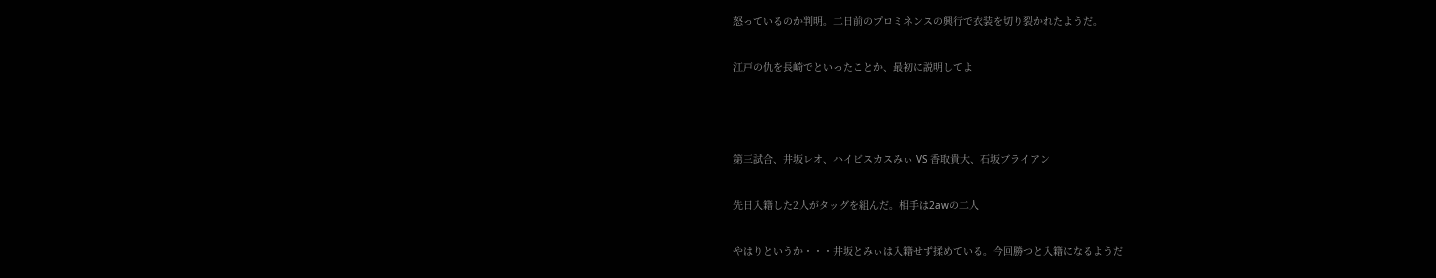怒っているのか判明。二日前のプロミネンスの興行で衣装を切り裂かれたようだ。

江戸の仇を長崎でといったことか、最初に説明してよ



第三試合、井坂レオ、ハイビスカスみぃ VS 香取貴大、石坂ブライアン

先日入籍した2人がタッグを組んだ。相手は2awの二人

やはりというか・・・井坂とみぃは入籍せず揉めている。今回勝つと入籍になるようだ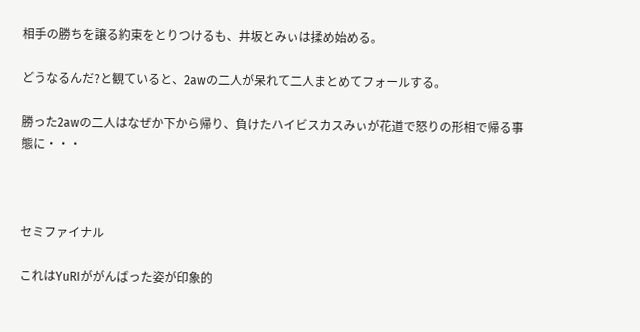相手の勝ちを譲る約束をとりつけるも、井坂とみぃは揉め始める。

どうなるんだ?と観ていると、2awの二人が呆れて二人まとめてフォールする。

勝った2awの二人はなぜか下から帰り、負けたハイビスカスみぃが花道で怒りの形相で帰る事態に・・・



セミファイナル

これはYuRIががんばった姿が印象的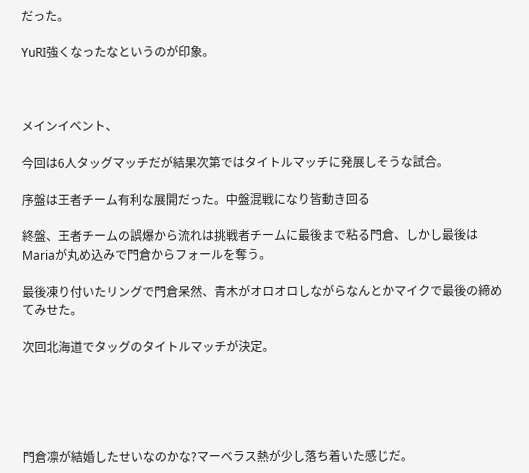だった。

YuRI強くなったなというのが印象。



メインイベント、

今回は6人タッグマッチだが結果次第ではタイトルマッチに発展しそうな試合。

序盤は王者チーム有利な展開だった。中盤混戦になり皆動き回る

終盤、王者チームの誤爆から流れは挑戦者チームに最後まで粘る門倉、しかし最後はMariaが丸め込みで門倉からフォールを奪う。

最後凍り付いたリングで門倉呆然、青木がオロオロしながらなんとかマイクで最後の締めてみせた。

次回北海道でタッグのタイトルマッチが決定。





門倉凛が結婚したせいなのかな?マーベラス熱が少し落ち着いた感じだ。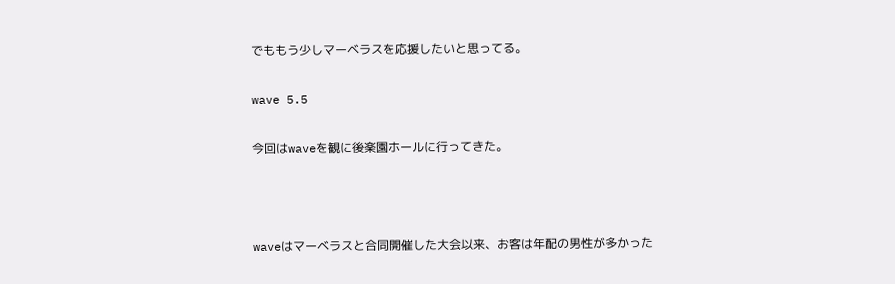でももう少しマーベラスを応援したいと思ってる。

wave 5.5

今回はwaveを観に後楽園ホールに行ってきた。



waveはマーベラスと合同開催した大会以来、お客は年配の男性が多かった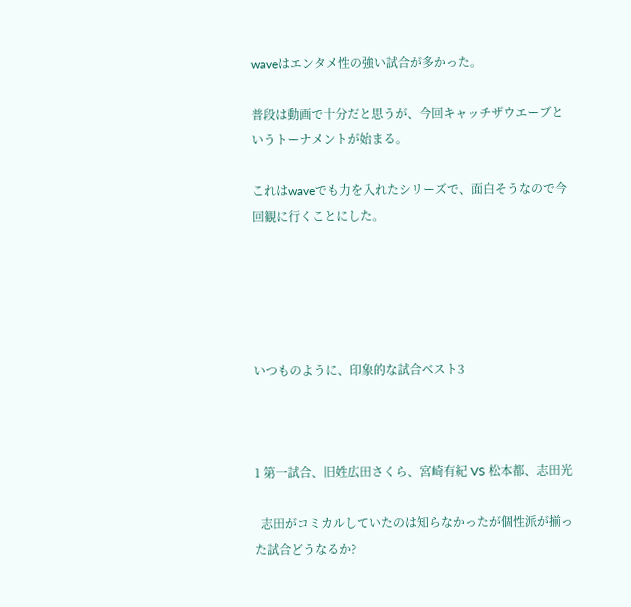waveはエンタメ性の強い試合が多かった。

普段は動画で十分だと思うが、今回キャッチザウエーブというトーナメントが始まる。

これはwaveでも力を入れたシリーズで、面白そうなので今回観に行くことにした。





いつものように、印象的な試合ベスト3



1 第一試合、旧姓広田さくら、宮崎有紀 VS 松本都、志田光

  志田がコミカルしていたのは知らなかったが個性派が揃った試合どうなるか?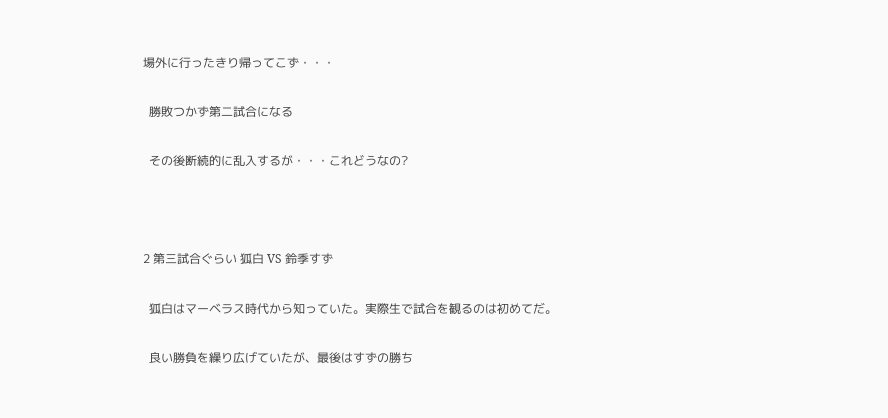場外に行ったきり帰ってこず・・・

  勝敗つかず第二試合になる

  その後断続的に乱入するが・・・これどうなの?



2 第三試合ぐらい 狐白 VS 鈴季すず

  狐白はマーベラス時代から知っていた。実際生で試合を観るのは初めてだ。

  良い勝負を繰り広げていたが、最後はすずの勝ち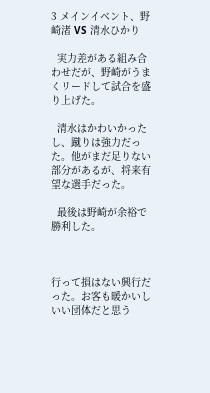3 メインイベント、野崎渚 VS 清水ひかり

  実力差がある組み合わせだが、野崎がうまくリードして試合を盛り上げた。

  清水はかわいかったし、蹴りは強力だった。他がまだ足りない部分があるが、将来有望な選手だった。

  最後は野崎が余裕で勝利した。



行って損はない興行だった。お客も暖かいしいい団体だと思う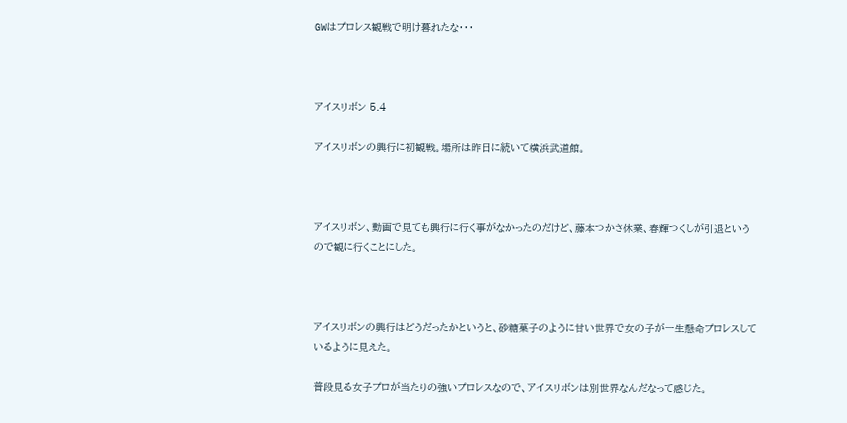GWはプロレス観戦で明け暮れたな・・・



アイスリボン 5.4

アイスリボンの興行に初観戦。場所は昨日に続いて横浜武道館。



アイスリボン、動画で見ても興行に行く事がなかったのだけど、藤本つかさ休業、春輝つくしが引退というので観に行くことにした。



アイスリボンの興行はどうだったかというと、砂糖菓子のように甘い世界で女の子が一生懸命プロレスしているように見えた。

普段見る女子プロが当たりの強いプロレスなので、アイスリボンは別世界なんだなって感じた。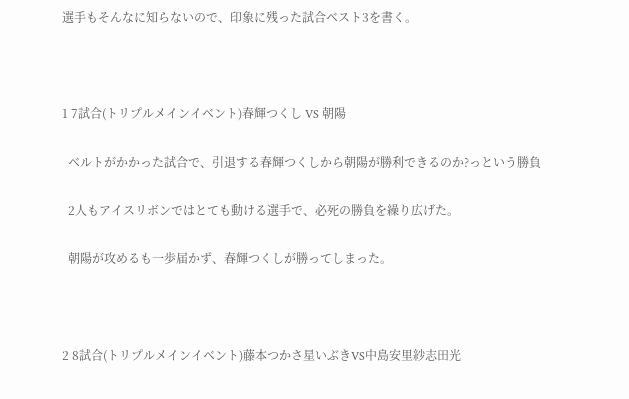選手もそんなに知らないので、印象に残った試合ベスト3を書く。



1 7試合(トリプルメインイベント)春輝つくし VS 朝陽

  ベルトがかかった試合で、引退する春輝つくしから朝陽が勝利できるのか?っという勝負

  2人もアイスリボンではとても動ける選手で、必死の勝負を繰り広げた。

  朝陽が攻めるも一歩届かず、春輝つくしが勝ってしまった。



2 8試合(トリプルメインイベント)藤本つかさ星いぶきVS中島安里紗志田光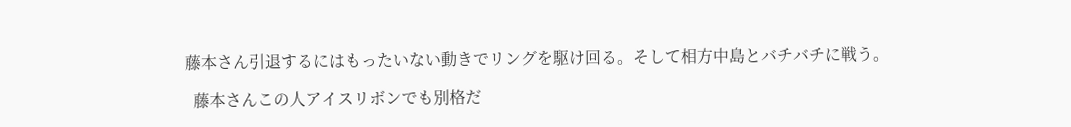藤本さん引退するにはもったいない動きでリングを駆け回る。そして相方中島とバチバチに戦う。

  藤本さんこの人アイスリボンでも別格だ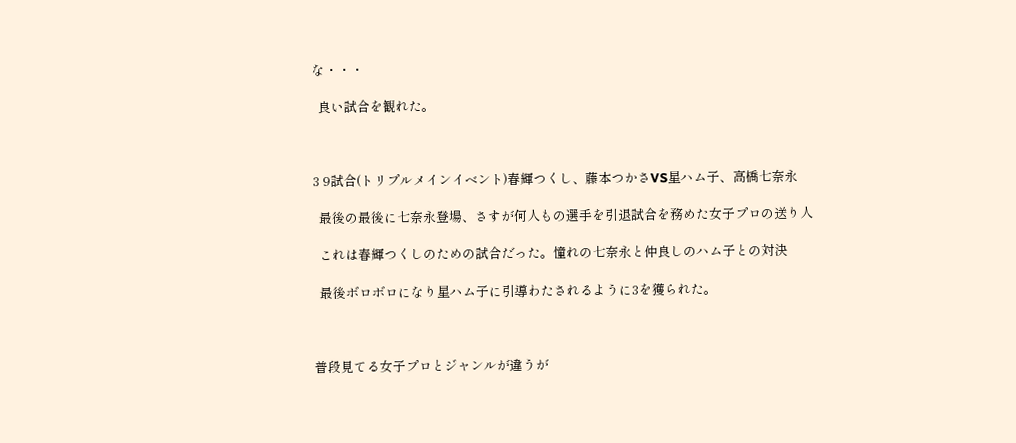な・・・

  良い試合を観れた。



3 9試合(トリプルメインイベント)春輝つくし、藤本つかさVS星ハム子、高橋七奈永

  最後の最後に七奈永登場、さすが何人もの選手を引退試合を務めた女子プロの送り人

  これは春輝つくしのための試合だった。憧れの七奈永と仲良しのハム子との対決

  最後ボロボロになり星ハム子に引導わたされるように3を獲られた。



普段見てる女子プロとジャンルが違うが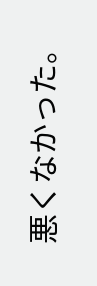悪くなかった。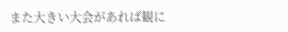また大きい大会があれば観に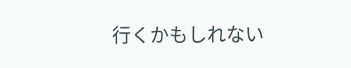行くかもしれない